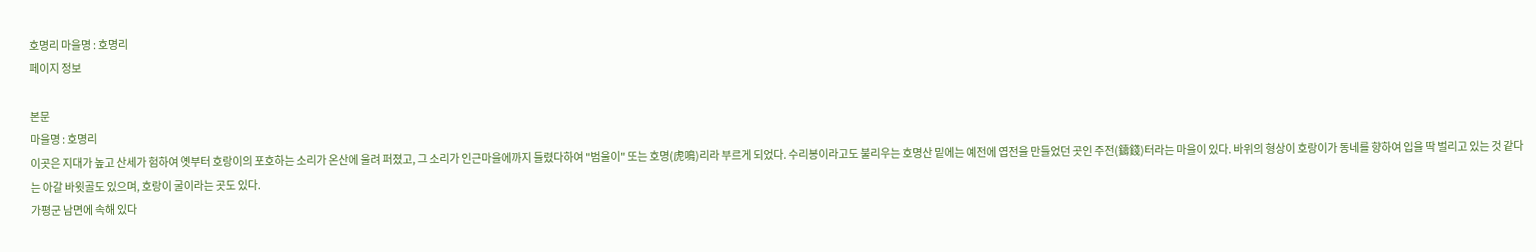호명리 마을명 : 호명리
페이지 정보

본문
마을명 : 호명리
이곳은 지대가 높고 산세가 험하여 옛부터 호랑이의 포호하는 소리가 온산에 울려 퍼졌고, 그 소리가 인근마을에까지 들렸다하여 "범울이" 또는 호명(虎鳴)리라 부르게 되었다. 수리봉이라고도 불리우는 호명산 밑에는 예전에 엽전을 만들었던 곳인 주전(鑄錢)터라는 마을이 있다. 바위의 형상이 호랑이가 동네를 향하여 입을 딱 벌리고 있는 것 같다는 아갈 바윗골도 있으며, 호랑이 굴이라는 곳도 있다.
가평군 남면에 속해 있다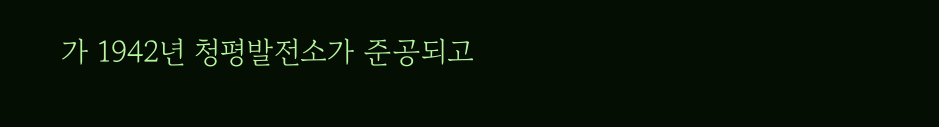가 1942년 청평발전소가 준공되고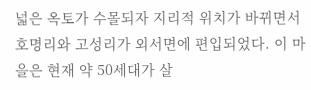넓은 옥토가 수몰되자 지리적 위치가 바뀌면서 호명리와 고성리가 외서면에 편입되었다. 이 마을은 현재 약 50세대가 살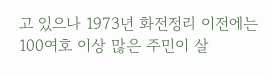고 있으나 1973년 화전정리 이전에는 100여호 이상 많은 주민이 살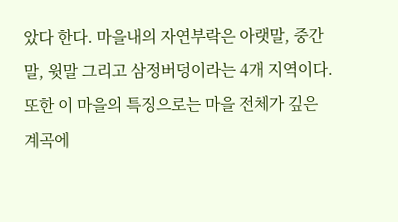았다 한다. 마을내의 자연부락은 아랫말, 중간말, 윗말 그리고 삼정버덩이라는 4개 지역이다. 또한 이 마을의 특징으로는 마을 전체가 깊은 계곡에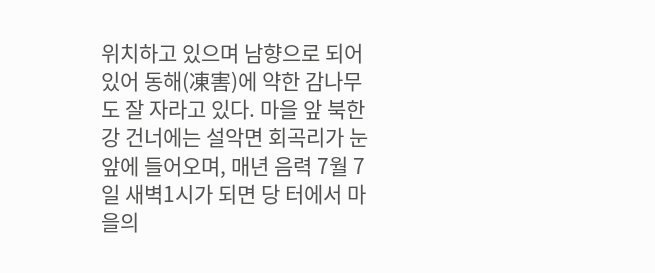위치하고 있으며 남향으로 되어 있어 동해(凍害)에 약한 감나무도 잘 자라고 있다. 마을 앞 북한강 건너에는 설악면 회곡리가 눈 앞에 들어오며, 매년 음력 7월 7일 새벽1시가 되면 당 터에서 마을의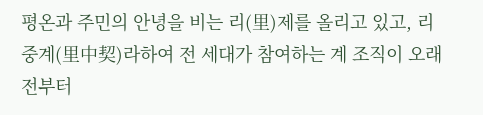평온과 주민의 안녕을 비는 리(里)제를 올리고 있고, 리중계(里中契)라하여 전 세대가 참여하는 계 조직이 오래 전부터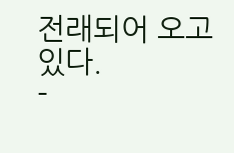전래되어 오고 있다.
-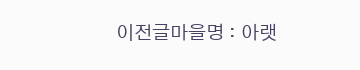이전글마을명 : 아랫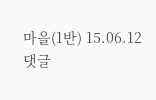마을(1반) 15.06.12
댓글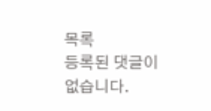목록
등록된 댓글이 없습니다.